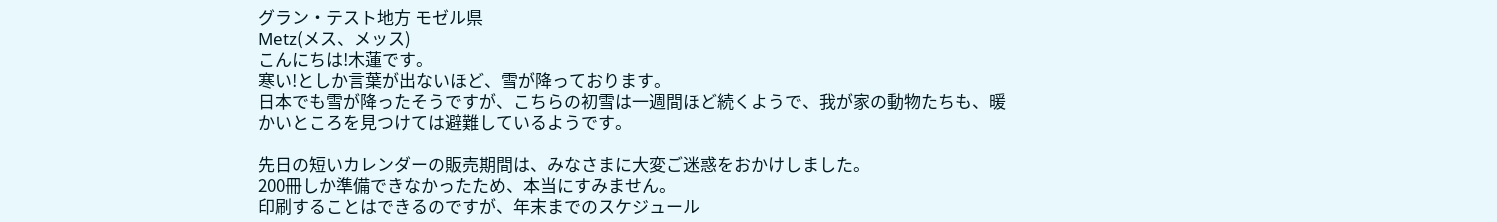グラン・テスト地方 モゼル県
Metz(メス、メッス)
こんにちは!木蓮です。
寒い!としか言葉が出ないほど、雪が降っております。
日本でも雪が降ったそうですが、こちらの初雪は一週間ほど続くようで、我が家の動物たちも、暖かいところを見つけては避難しているようです。

先日の短いカレンダーの販売期間は、みなさまに大変ご迷惑をおかけしました。
200冊しか準備できなかったため、本当にすみません。
印刷することはできるのですが、年末までのスケジュール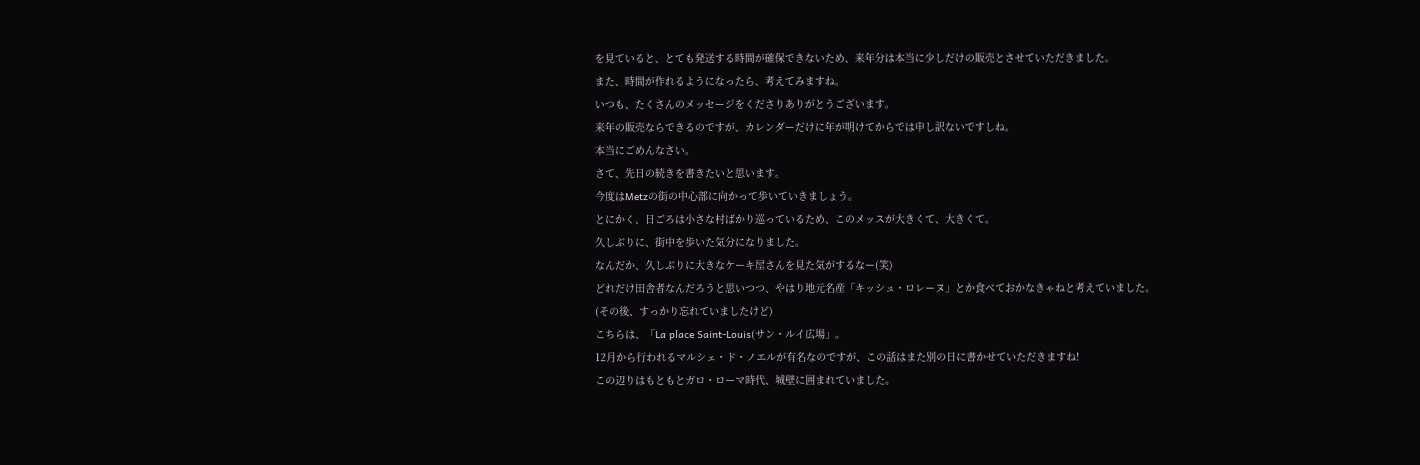を見ていると、とても発送する時間が確保できないため、来年分は本当に少しだけの販売とさせていただきました。
また、時間が作れるようになったら、考えてみますね。
いつも、たくさんのメッセージをくださりありがとうございます。
来年の販売ならできるのですが、カレンダーだけに年が明けてからでは申し訳ないですしね。
本当にごめんなさい。
さて、先日の続きを書きたいと思います。
今度はMetzの街の中心部に向かって歩いていきましょう。
とにかく、日ごろは小さな村ばかり巡っているため、このメッスが大きくて、大きくて。
久しぶりに、街中を歩いた気分になりました。
なんだか、久しぶりに大きなケーキ屋さんを見た気がするなー(笑)
どれだけ田舎者なんだろうと思いつつ、やはり地元名産「キッシュ・ロレーヌ」とか食べておかなきゃねと考えていました。(その後、すっかり忘れていましたけど)
こちらは、「La place Saint-Louis(サン・ルイ広場」。
12月から行われるマルシェ・ド・ノエルが有名なのですが、この話はまた別の日に書かせていただきますね!
この辺りはもともとガロ・ローマ時代、城壁に囲まれていました。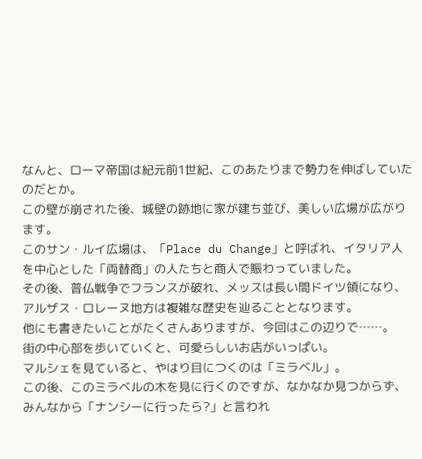なんと、ローマ帝国は紀元前1世紀、このあたりまで勢力を伸ばしていたのだとか。
この壁が崩された後、城壁の跡地に家が建ち並び、美しい広場が広がります。
このサン・ルイ広場は、「Place du Change」と呼ばれ、イタリア人を中心とした「両替商」の人たちと商人で賑わっていました。
その後、普仏戦争でフランスが破れ、メッスは長い間ドイツ領になり、アルザス・ロレーヌ地方は複雑な歴史を辿ることとなります。
他にも書きたいことがたくさんありますが、今回はこの辺りで……。
街の中心部を歩いていくと、可愛らしいお店がいっぱい。
マルシェを見ていると、やはり目につくのは「ミラベル」。
この後、このミラベルの木を見に行くのですが、なかなか見つからず、みんなから「ナンシーに行ったら?」と言われ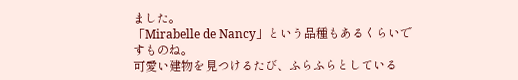ました。
「Mirabelle de Nancy」という品種もあるくらいですものね。
可愛い建物を見つけるたび、ふらふらとしている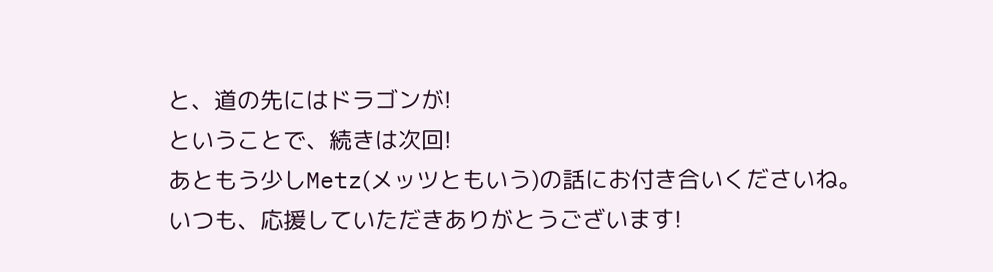と、道の先にはドラゴンが!
ということで、続きは次回!
あともう少しMetz(メッツともいう)の話にお付き合いくださいね。
いつも、応援していただきありがとうございます!